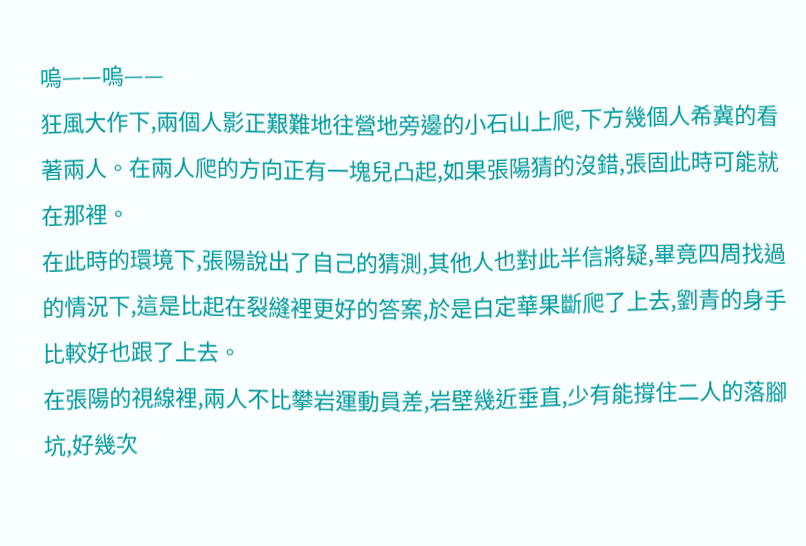嗚——嗚——
狂風大作下,兩個人影正艱難地往營地旁邊的小石山上爬,下方幾個人希冀的看著兩人。在兩人爬的方向正有一塊兒凸起,如果張陽猜的沒錯,張固此時可能就在那裡。
在此時的環境下,張陽說出了自己的猜測,其他人也對此半信將疑,畢竟四周找過的情況下,這是比起在裂縫裡更好的答案,於是白定華果斷爬了上去,劉青的身手比較好也跟了上去。
在張陽的視線裡,兩人不比攀岩運動員差,岩壁幾近垂直,少有能撐住二人的落腳坑,好幾次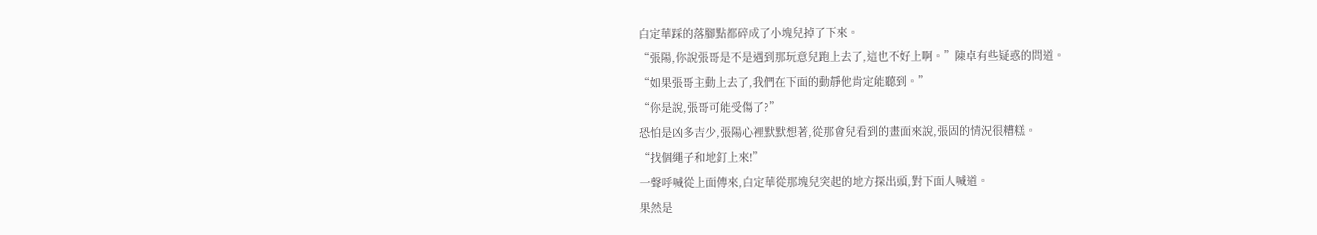白定華踩的落腳點都碎成了小塊兒掉了下來。
“張陽,你說張哥是不是遇到那玩意兒跑上去了,這也不好上啊。”陳卓有些疑惑的問道。
“如果張哥主動上去了,我們在下面的動靜他肯定能聽到。”
“你是說,張哥可能受傷了?”
恐怕是凶多吉少,張陽心裡默默想著,從那會兒看到的畫面來說,張固的情況很糟糕。
“找個繩子和地釘上來!”
一聲呼喊從上面傳來,白定華從那塊兒突起的地方探出頭,對下面人喊道。
果然是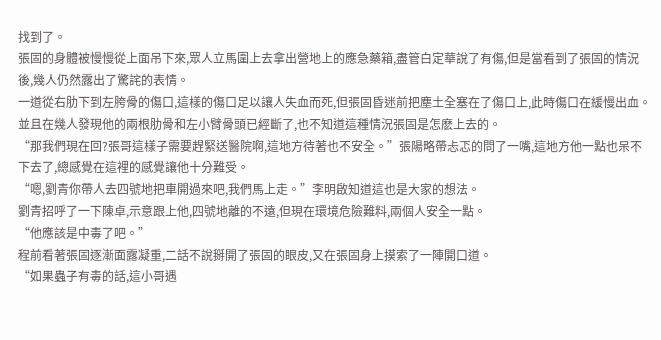找到了。
張固的身體被慢慢從上面吊下來,眾人立馬圍上去拿出營地上的應急藥箱,盡管白定華說了有傷,但是當看到了張固的情況後,幾人仍然露出了驚詫的表情。
一道從右肋下到左胯骨的傷口,這樣的傷口足以讓人失血而死,但張固昏迷前把塵土全塞在了傷口上,此時傷口在緩慢出血。並且在幾人發現他的兩根肋骨和左小臂骨頭已經斷了,也不知道這種情況張固是怎麽上去的。
“那我們現在回?張哥這樣子需要趕緊送醫院啊,這地方待著也不安全。”張陽略帶忐忑的問了一嘴,這地方他一點也呆不下去了,總感覺在這裡的感覺讓他十分難受。
“嗯,劉青你帶人去四號地把車開過來吧,我們馬上走。”李明啟知道這也是大家的想法。
劉青招呼了一下陳卓,示意跟上他,四號地離的不遠,但現在環境危險難料,兩個人安全一點。
“他應該是中毒了吧。”
程前看著張固逐漸面露凝重,二話不說掰開了張固的眼皮,又在張固身上摸索了一陣開口道。
“如果蟲子有毒的話,這小哥遇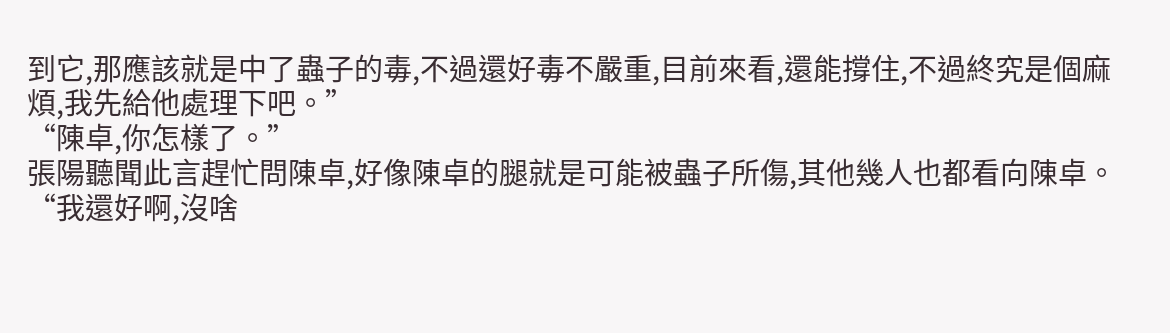到它,那應該就是中了蟲子的毒,不過還好毒不嚴重,目前來看,還能撐住,不過終究是個麻煩,我先給他處理下吧。”
“陳卓,你怎樣了。”
張陽聽聞此言趕忙問陳卓,好像陳卓的腿就是可能被蟲子所傷,其他幾人也都看向陳卓。
“我還好啊,沒啥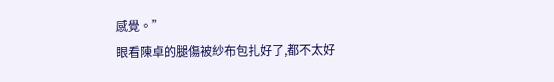感覺。”
眼看陳卓的腿傷被紗布包扎好了,都不太好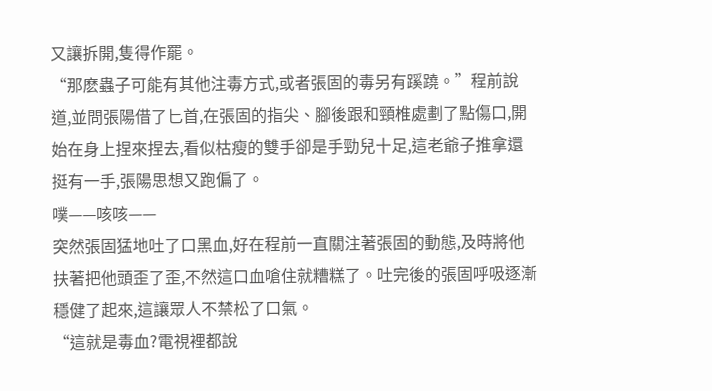又讓拆開,隻得作罷。
“那麽蟲子可能有其他注毒方式,或者張固的毒另有蹊蹺。”程前說道,並問張陽借了匕首,在張固的指尖、腳後跟和頸椎處劃了點傷口,開始在身上捏來捏去,看似枯瘦的雙手卻是手勁兒十足,這老爺子推拿還挺有一手,張陽思想又跑偏了。
噗——咳咳——
突然張固猛地吐了口黑血,好在程前一直關注著張固的動態,及時將他扶著把他頭歪了歪,不然這口血嗆住就糟糕了。吐完後的張固呼吸逐漸穩健了起來,這讓眾人不禁松了口氣。
“這就是毒血?電視裡都說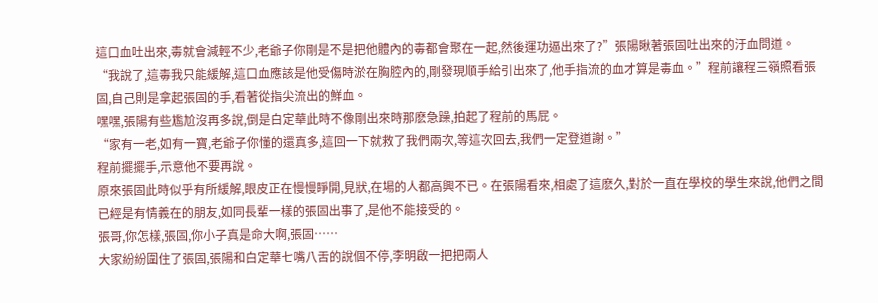這口血吐出來,毒就會減輕不少,老爺子你剛是不是把他體內的毒都會聚在一起,然後運功逼出來了?”張陽瞅著張固吐出來的汙血問道。
“我說了,這毒我只能緩解,這口血應該是他受傷時淤在胸腔內的,剛發現順手給引出來了,他手指流的血才算是毒血。”程前讓程三嶺照看張固,自己則是拿起張固的手,看著從指尖流出的鮮血。
嘿嘿,張陽有些尷尬沒再多說,倒是白定華此時不像剛出來時那麽急躁,拍起了程前的馬屁。
“家有一老,如有一寶,老爺子你懂的還真多,這回一下就救了我們兩次,等這次回去,我們一定登道謝。”
程前擺擺手,示意他不要再說。
原來張固此時似乎有所緩解,眼皮正在慢慢睜開,見狀,在場的人都高興不已。在張陽看來,相處了這麽久,對於一直在學校的學生來說,他們之間已經是有情義在的朋友,如同長輩一樣的張固出事了,是他不能接受的。
張哥,你怎樣,張固,你小子真是命大啊,張固……
大家紛紛圍住了張固,張陽和白定華七嘴八舌的說個不停,李明啟一把把兩人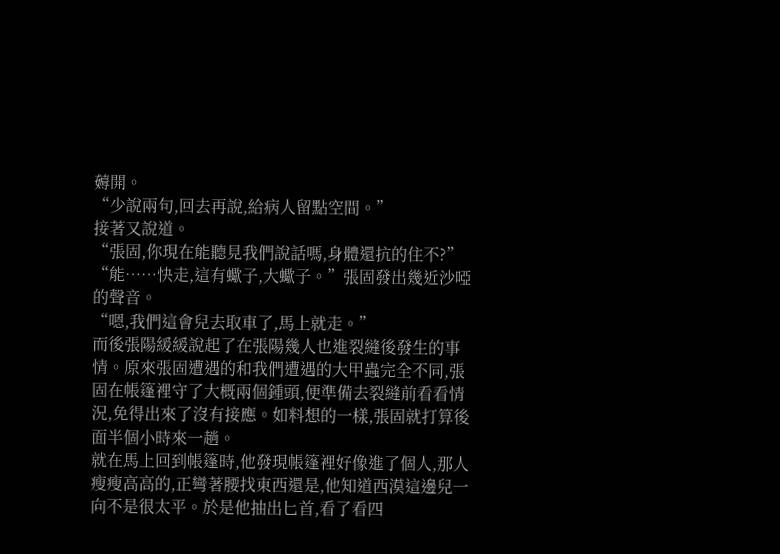薅開。
“少說兩句,回去再說,給病人留點空間。”
接著又說道。
“張固,你現在能聽見我們說話嗎,身體還抗的住不?”
“能……快走,這有蠍子,大蠍子。”張固發出幾近沙啞的聲音。
“嗯,我們這會兒去取車了,馬上就走。”
而後張陽緩緩說起了在張陽幾人也進裂縫後發生的事情。原來張固遭遇的和我們遭遇的大甲蟲完全不同,張固在帳篷裡守了大概兩個鍾頭,便準備去裂縫前看看情況,免得出來了沒有接應。如料想的一樣,張固就打算後面半個小時來一趟。
就在馬上回到帳篷時,他發現帳篷裡好像進了個人,那人瘦瘦高高的,正彎著腰找東西還是,他知道西漠這邊兒一向不是很太平。於是他抽出匕首,看了看四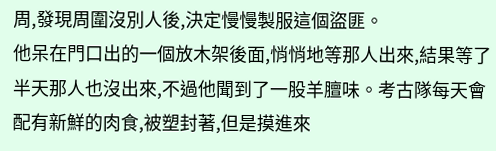周,發現周圍沒別人後,決定慢慢製服這個盜匪。
他呆在門口出的一個放木架後面,悄悄地等那人出來,結果等了半天那人也沒出來,不過他聞到了一股羊膻味。考古隊每天會配有新鮮的肉食,被塑封著,但是摸進來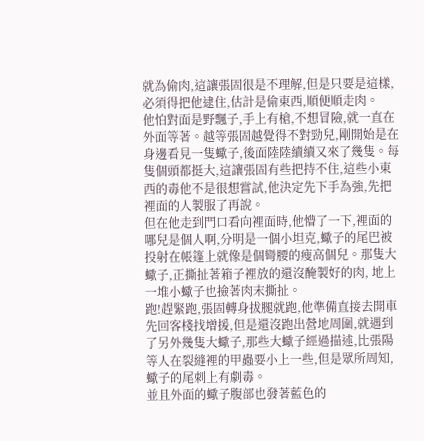就為偷肉,這讓張固很是不理解,但是只要是這樣,必須得把他逮住,估計是偷東西,順便順走肉。
他怕對面是野飄子,手上有槍,不想冒險,就一直在外面等著。越等張固越覺得不對勁兒,剛開始是在身邊看見一隻蠍子,後面陸陸續續又來了幾隻。每隻個頭都挺大,這讓張固有些把持不住,這些小東西的毒他不是很想嘗試,他決定先下手為強,先把裡面的人製服了再說。
但在他走到門口看向裡面時,他懵了一下,裡面的哪兒是個人啊,分明是一個小坦克,蠍子的尾巴被投射在帳篷上就像是個彎腰的瘦高個兒。那隻大蠍子,正撕扯著箱子裡放的還沒醃製好的肉, 地上一堆小蠍子也撿著肉末撕扯。
跑!趕緊跑,張固轉身拔腿就跑,他準備直接去開車先回客棧找增援,但是還沒跑出營地周圍,就遇到了另外幾隻大蠍子,那些大蠍子經過描述,比張陽等人在裂縫裡的甲蟲要小上一些,但是眾所周知,蠍子的尾刺上有劇毒。
並且外面的蠍子腹部也發著藍色的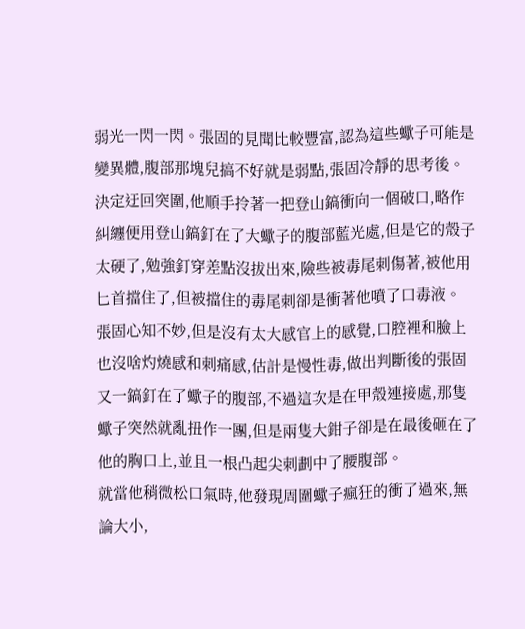弱光一閃一閃。張固的見聞比較豐富,認為這些蠍子可能是變異體,腹部那塊兒搞不好就是弱點,張固冷靜的思考後。決定迂回突圍,他順手拎著一把登山鎬衝向一個破口,略作糾纏便用登山鎬釘在了大蠍子的腹部藍光處,但是它的殼子太硬了,勉強釘穿差點沒拔出來,險些被毒尾刺傷著,被他用匕首擋住了,但被擋住的毒尾刺卻是衝著他噴了口毒液。
張固心知不妙,但是沒有太大感官上的感覺,口腔裡和臉上也沒啥灼燒感和刺痛感,估計是慢性毒,做出判斷後的張固又一鎬釘在了蠍子的腹部,不過這次是在甲殼連接處,那隻蠍子突然就亂扭作一團,但是兩隻大鉗子卻是在最後砸在了他的胸口上,並且一根凸起尖刺劃中了腰腹部。
就當他稍微松口氣時,他發現周圍蠍子瘋狂的衝了過來,無論大小,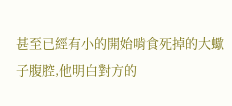甚至已經有小的開始啃食死掉的大蠍子腹腔,他明白對方的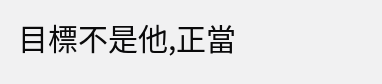目標不是他,正當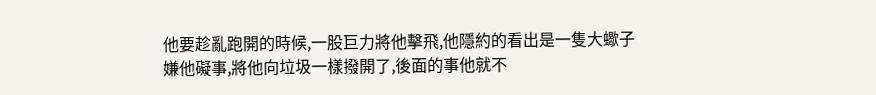他要趁亂跑開的時候,一股巨力將他擊飛,他隱約的看出是一隻大蠍子嫌他礙事,將他向垃圾一樣撥開了,後面的事他就不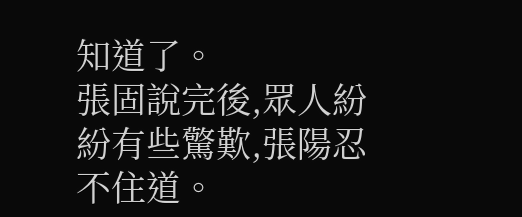知道了。
張固說完後,眾人紛紛有些驚歎,張陽忍不住道。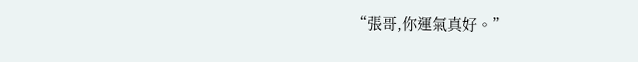“張哥,你運氣真好。”